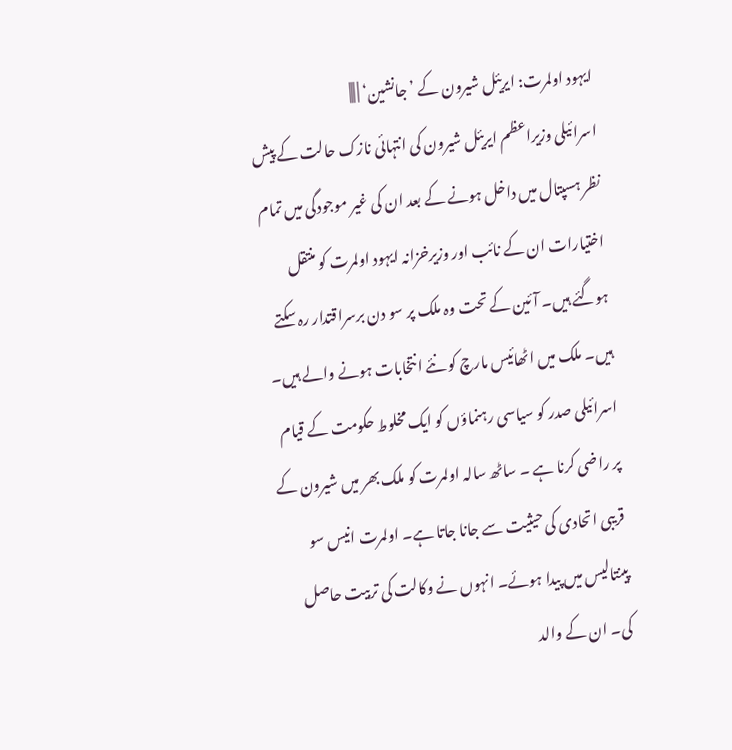ایہود اولمرت: ایریئل شیرون کے ’جانشین‘ | |||
اسرائیلی وزیراعظم ایریئل شیرون کی انتہائی نازک حالت کے پیش نظر ہسپتال میں داخل ہونے کے بعد ان کی غیر موجودگی میں تمام اختیارات ان کے نائب اور وزیرخزانہ ایہود اولمرت کو منتقل ہوگئے ہیں۔ آئین کے تحت وہ ملک پر سو دن برسراقتدار رہ سکتے ہیں۔ ملک میں اٹھائیس مارچ کو نئے انتخابات ہونے والے ہیں۔ اسرائیلی صدر کو سیاسی رہنماؤں کو ایک مخلوط حکومت کے قیام پر راضی کرنا ہے ۔ ساٹھ سالہ اولمرت کو ملک بھر میں شیرون کے قریبی اتحادی کی حیثیت سے جانا جاتا ہے۔ اولمرت انیس سو پینتالیس میں پیدا ہوئے۔ انہوں نے وکالت کی تربیت حاصل کی۔ ان کے والد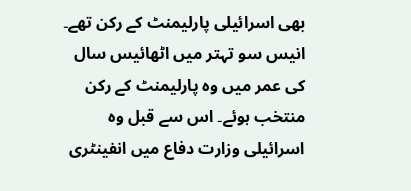بھی اسرائیلی پارلیمنٹ کے رکن تھے۔ انیس سو تہتر میں اٹھائیس سال کی عمر میں وہ پارلیمنٹ کے رکن منتخب ہوئے۔ اس سے قبل وہ اسرائیلی وزارت دفاع میں انفینٹری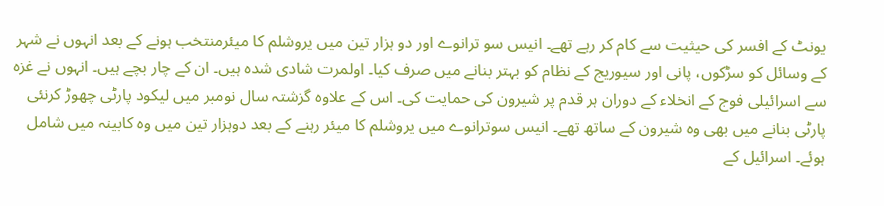یونٹ کے افسر کی حیثیت سے کام کر رہے تھے۔ انیس سو ترانوے اور دو ہزار تین میں یروشلم کا میئرمنتخب ہونے کے بعد انہوں نے شہر کے وسائل کو سڑکوں، پانی اور سیوریج کے نظام کو بہتر بنانے میں صرف کیا۔ اولمرت شادی شدہ ہیں۔ ان کے چار بچے ہیں۔ انہوں نے غزہ سے اسرائیلی فوج کے انخلاء کے دوران ہر قدم پر شیرون کی حمایت کی۔ اس کے علاوہ گزشتہ سال نومبر میں لیکود پارٹی چھوڑ کرنئی پارٹی بنانے میں بھی وہ شیرون کے ساتھ تھے۔ انیس سوترانوے میں یروشلم کا میئر رہنے کے بعد دوہزار تین میں وہ کابینہ میں شامل ہوئے۔ اسرائیل کے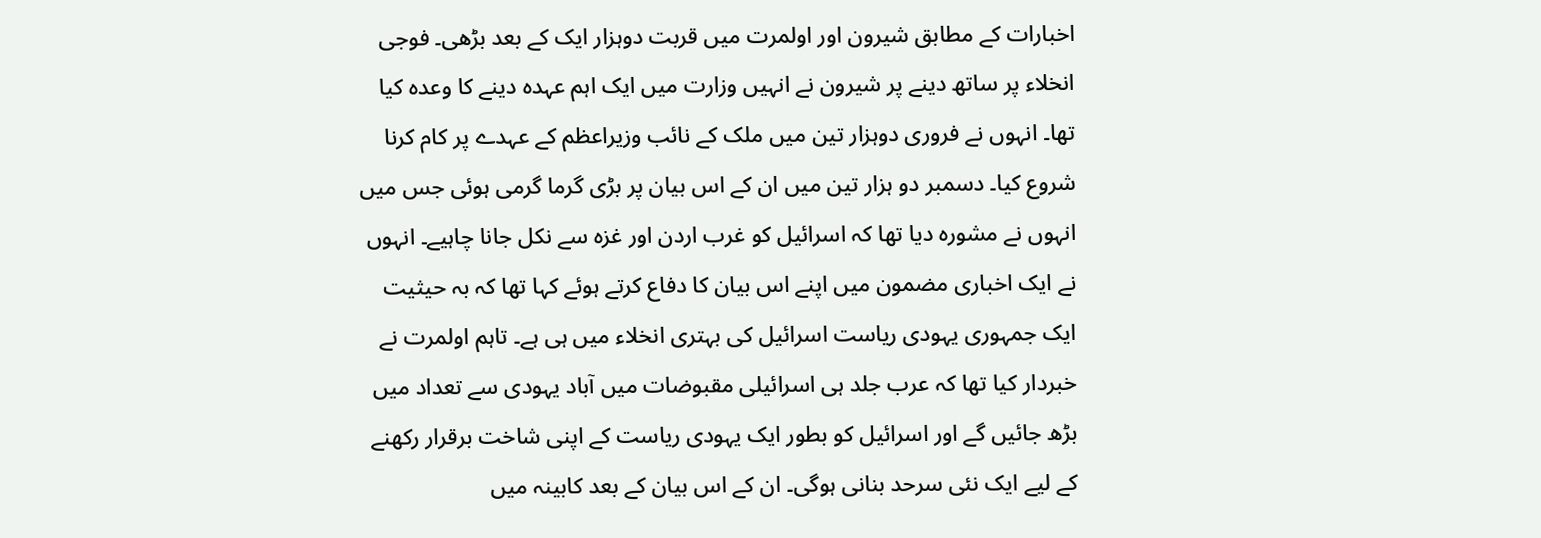اخبارات کے مطابق شیرون اور اولمرت میں قربت دوہزار ایک کے بعد بڑھی۔ فوجی انخلاء پر ساتھ دینے پر شیرون نے انہیں وزارت میں ایک اہم عہدہ دینے کا وعدہ کیا تھا۔ انہوں نے فروری دوہزار تین میں ملک کے نائب وزیراعظم کے عہدے پر کام کرنا شروع کیا۔ دسمبر دو ہزار تین میں ان کے اس بیان پر بڑی گرما گرمی ہوئی جس میں انہوں نے مشورہ دیا تھا کہ اسرائیل کو غرب اردن اور غزہ سے نکل جانا چاہیے۔ انہوں نے ایک اخباری مضمون میں اپنے اس بیان کا دفاع کرتے ہوئے کہا تھا کہ بہ حیثیت ایک جمہوری یہودی ریاست اسرائیل کی بہتری انخلاء میں ہی ہے۔ تاہم اولمرت نے خبردار کیا تھا کہ عرب جلد ہی اسرائیلی مقبوضات میں آباد یہودی سے تعداد میں بڑھ جائیں گے اور اسرائیل کو بطور ایک یہودی ریاست کے اپنی شاخت برقرار رکھنے کے لیے ایک نئی سرحد بنانی ہوگی۔ ان کے اس بیان کے بعد کابینہ میں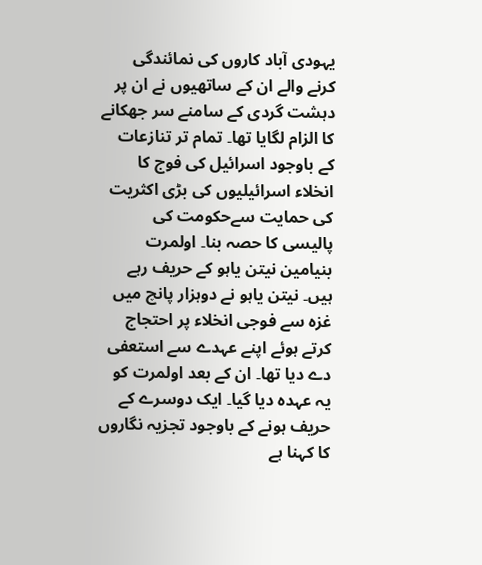یہودی آباد کاروں کی نمائندگی کرنے والے ان کے ساتھیوں نے ان پر دہشت گردی کے سامنے سر جھکانے کا الزام لگایا تھا۔ تمام تر تنازعات کے باوجود اسرائیل کی فوج کا انخلاء اسرائیلیوں کی بڑی اکثریت کی حمایت سےحکومت کی پالیسی کا حصہ بنا۔ اولمرت بنیامین نیتن یاہو کے حریف رہے ہیں۔ نیتن یاہو نے دوہزار پانچ میں غزہ سے فوجی انخلاء پر احتجاج کرتے ہوئے اپنے عہدے سے استعفی دے دیا تھا۔ ان کے بعد اولمرت کو یہ عہدہ دیا گیا۔ ایک دوسرے کے حریف ہونے کے باوجود تجزیہ نگاروں کا کہنا ہے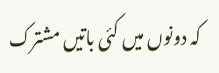کہ دونوں میں کئی باتیں مشترک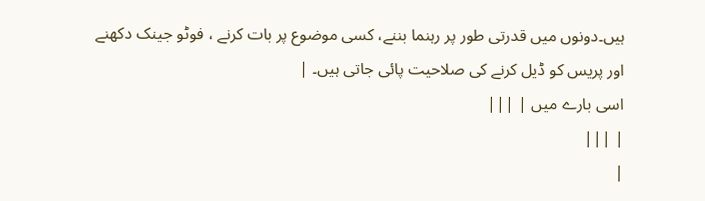ہیں۔دونوں میں قدرتی طور پر رہنما بننے، کسی موضوع پر بات کرنے ، فوٹو جینک دکھنے اور پریس کو ڈیل کرنے کی صلاحیت پائی جاتی ہیں۔ |
اسی بارے میں | |||
| |||
|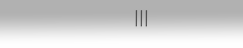|||